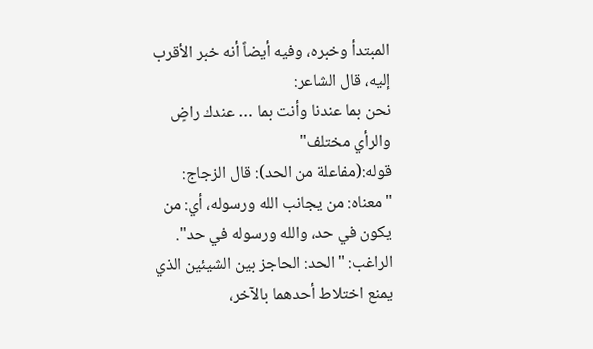المبتدأ وخبره، وفيه أيضاً أنه خبر الأقرب إليه، قال الشاعر:
نحن بما عندنا وأنت بما … عندك راضٍ والرأي مختلف"
قوله:(مفاعلة من الحد): قال الزجاج: "معناه: من يجانب الله ورسوله، أي: من يكون في حد، والله ورسوله في حد".
الراغب: "الحد: الحاجز بين الشيئين الذي يمنع اختلاط أحدهما بالآخر،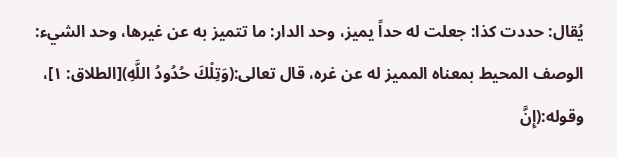يُقال: حددت كذا: جعلت له حداً يميز، وحد الدار: ما تتميز به عن غيرها، وحد الشيء: الوصف المحيط بمعناه المميز له عن غره، قال تعالى:(وَتِلْكَ حُدُودُ اللَّهِ)[الطلاق: ١]، وقوله:(إِنَّ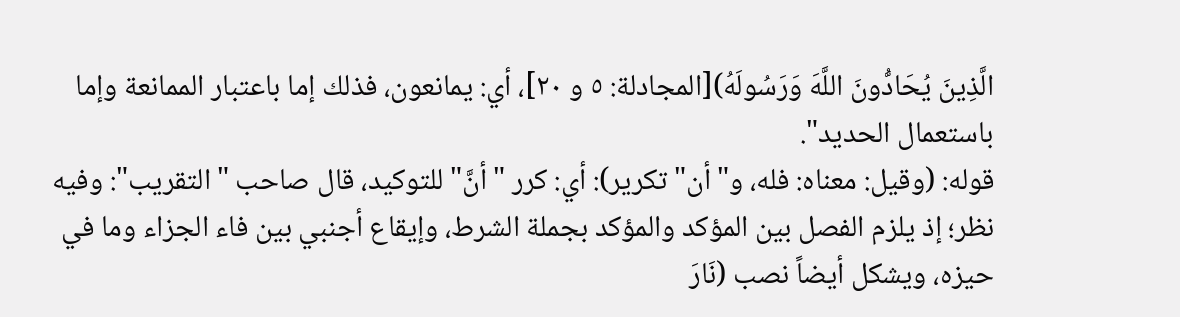الَّذِينَ يُحَادُّونَ اللَّهَ وَرَسُولَهُ)[المجادلة: ٥ و ٢٠]، أي: يمانعون، فذلك إما باعتبار الممانعة وإما باستعمال الحديد".
قوله: (وقيل: معناه: فله، و"أن" تكرير): أي: كرر "أنَّ" للتوكيد، قال صاحب "التقريب": وفيه نظر؛ إذ يلزم الفصل بين المؤكد والمؤكد بجملة الشرط، وإيقاع أجنبي بين فاء الجزاء وما في حيزه، ويشكل أيضاً نصب (نَارَ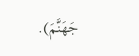جَهَنَّمَ).